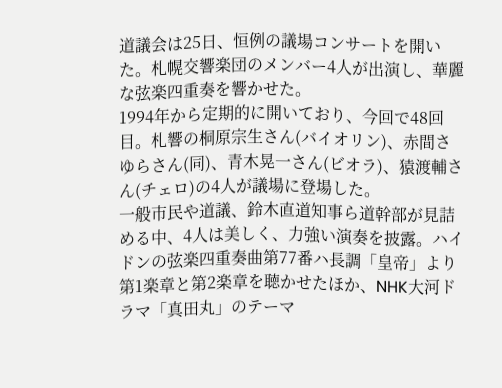道議会は25日、恒例の議場コンサートを開いた。札幌交響楽団のメンバー4人が出演し、華麗な弦楽四重奏を響かせた。
1994年から定期的に開いており、今回で48回目。札響の桐原宗生さん(バイオリン)、赤間さゆらさん(同)、青木晃一さん(ビオラ)、猿渡輔さん(チェロ)の4人が議場に登場した。
一般市民や道議、鈴木直道知事ら道幹部が見詰める中、4人は美しく、力強い演奏を披露。ハイドンの弦楽四重奏曲第77番ハ長調「皇帝」より第1楽章と第2楽章を聴かせたほか、NHK大河ドラマ「真田丸」のテーマ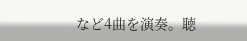など4曲を演奏。聴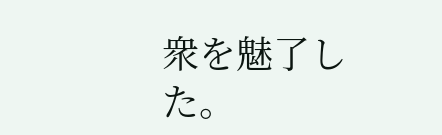衆を魅了した。